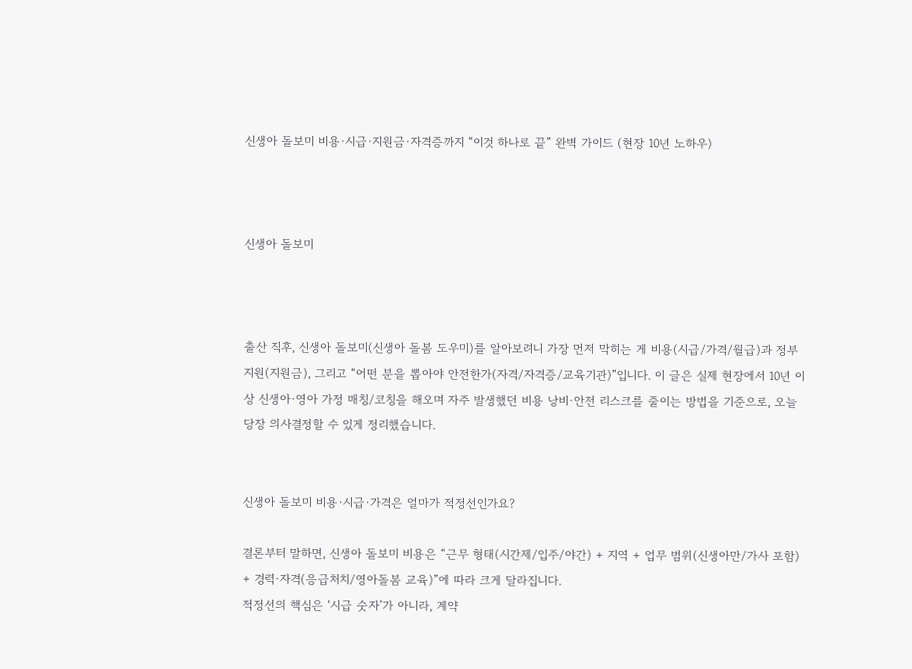신생아 돌보미 비용·시급·지원금·자격증까지 “이것 하나로 끝” 완벽 가이드 (현장 10년 노하우)



신생아 돌보미



출산 직후, 신생아 돌보미(신생아 돌봄 도우미)를 알아보려니 가장 먼저 막히는 게 비용(시급/가격/월급)과 정부 지원(지원금), 그리고 “어떤 분을 뽑아야 안전한가(자격/자격증/교육기관)”입니다. 이 글은 실제 현장에서 10년 이상 신생아·영아 가정 매칭/코칭을 해오며 자주 발생했던 비용 낭비·안전 리스크를 줄이는 방법을 기준으로, 오늘 당장 의사결정할 수 있게 정리했습니다.


신생아 돌보미 비용·시급·가격은 얼마가 적정선인가요?

결론부터 말하면, 신생아 돌보미 비용은 “근무 형태(시간제/입주/야간) + 지역 + 업무 범위(신생아만/가사 포함) + 경력·자격(응급처치/영아돌봄 교육)”에 따라 크게 달라집니다.
적정선의 핵심은 ‘시급 숫자’가 아니라, 계약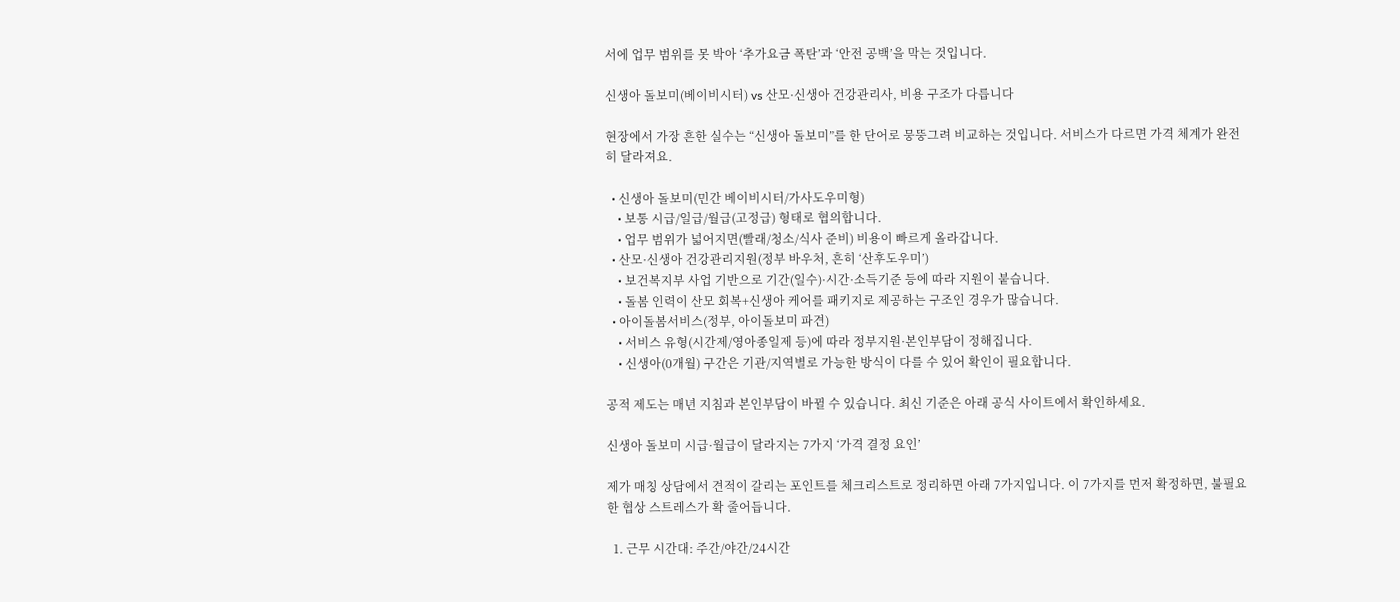서에 업무 범위를 못 박아 ‘추가요금 폭탄’과 ‘안전 공백’을 막는 것입니다.

신생아 돌보미(베이비시터) vs 산모·신생아 건강관리사, 비용 구조가 다릅니다

현장에서 가장 흔한 실수는 “신생아 돌보미”를 한 단어로 뭉뚱그려 비교하는 것입니다. 서비스가 다르면 가격 체계가 완전히 달라져요.

  • 신생아 돌보미(민간 베이비시터/가사도우미형)
    • 보통 시급/일급/월급(고정급) 형태로 협의합니다.
    • 업무 범위가 넓어지면(빨래/청소/식사 준비) 비용이 빠르게 올라갑니다.
  • 산모·신생아 건강관리지원(정부 바우처, 흔히 ‘산후도우미’)
    • 보건복지부 사업 기반으로 기간(일수)·시간·소득기준 등에 따라 지원이 붙습니다.
    • 돌봄 인력이 산모 회복+신생아 케어를 패키지로 제공하는 구조인 경우가 많습니다.
  • 아이돌봄서비스(정부, 아이돌보미 파견)
    • 서비스 유형(시간제/영아종일제 등)에 따라 정부지원·본인부담이 정해집니다.
    • 신생아(0개월) 구간은 기관/지역별로 가능한 방식이 다를 수 있어 확인이 필요합니다.

공적 제도는 매년 지침과 본인부담이 바뀔 수 있습니다. 최신 기준은 아래 공식 사이트에서 확인하세요.

신생아 돌보미 시급·월급이 달라지는 7가지 ‘가격 결정 요인’

제가 매칭 상담에서 견적이 갈리는 포인트를 체크리스트로 정리하면 아래 7가지입니다. 이 7가지를 먼저 확정하면, 불필요한 협상 스트레스가 확 줄어듭니다.

  1. 근무 시간대: 주간/야간/24시간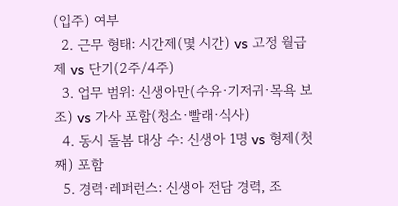(입주) 여부
  2. 근무 형태: 시간제(몇 시간) vs 고정 월급제 vs 단기(2주/4주)
  3. 업무 범위: 신생아만(수유·기저귀·목욕 보조) vs 가사 포함(청소·빨래·식사)
  4. 동시 돌봄 대상 수: 신생아 1명 vs 형제(첫째) 포함
  5. 경력·레퍼런스: 신생아 전담 경력, 조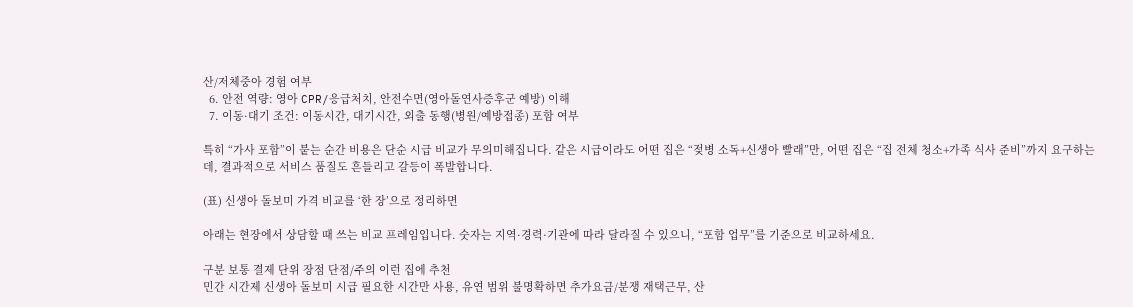산/저체중아 경험 여부
  6. 안전 역량: 영아 CPR/응급처치, 안전수면(영아돌연사증후군 예방) 이해
  7. 이동·대기 조건: 이동시간, 대기시간, 외출 동행(병원/예방접종) 포함 여부

특히 “가사 포함”이 붙는 순간 비용은 단순 시급 비교가 무의미해집니다. 같은 시급이라도 어떤 집은 “젖병 소독+신생아 빨래”만, 어떤 집은 “집 전체 청소+가족 식사 준비”까지 요구하는데, 결과적으로 서비스 품질도 흔들리고 갈등이 폭발합니다.

(표) 신생아 돌보미 가격 비교를 ‘한 장’으로 정리하면

아래는 현장에서 상담할 때 쓰는 비교 프레임입니다. 숫자는 지역·경력·기관에 따라 달라질 수 있으니, “포함 업무”를 기준으로 비교하세요.

구분 보통 결제 단위 장점 단점/주의 이런 집에 추천
민간 시간제 신생아 돌보미 시급 필요한 시간만 사용, 유연 범위 불명확하면 추가요금/분쟁 재택근무, 산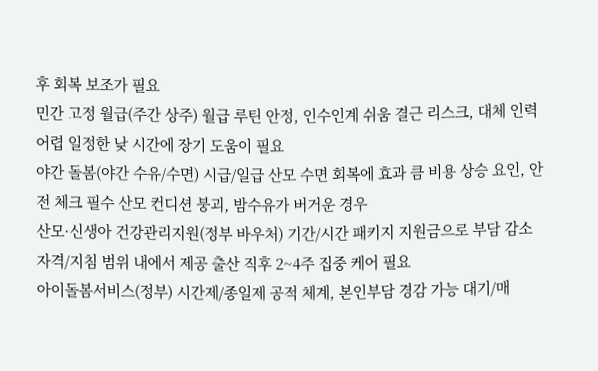후 회복 보조가 필요
민간 고정 월급(주간 상주) 월급 루틴 안정, 인수인계 쉬움 결근 리스크, 대체 인력 어렵 일정한 낮 시간에 장기 도움이 필요
야간 돌봄(야간 수유/수면) 시급/일급 산모 수면 회복에 효과 큼 비용 상승 요인, 안전 체크 필수 산모 컨디션 붕괴, 밤수유가 버거운 경우
산모·신생아 건강관리지원(정부 바우처) 기간/시간 패키지 지원금으로 부담 감소 자격/지침 범위 내에서 제공 출산 직후 2~4주 집중 케어 필요
아이돌봄서비스(정부) 시간제/종일제 공적 체계, 본인부담 경감 가능 대기/매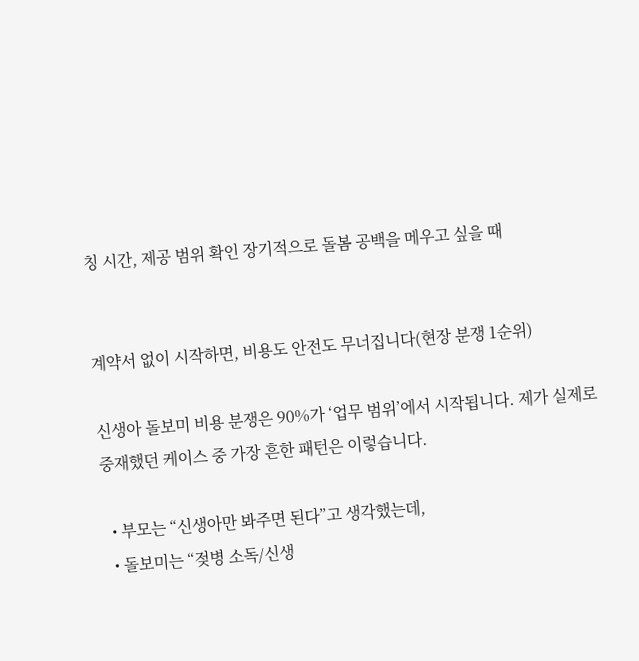칭 시간, 제공 범위 확인 장기적으로 돌봄 공백을 메우고 싶을 때


계약서 없이 시작하면, 비용도 안전도 무너집니다(현장 분쟁 1순위)

신생아 돌보미 비용 분쟁은 90%가 ‘업무 범위’에서 시작됩니다. 제가 실제로 중재했던 케이스 중 가장 흔한 패턴은 이렇습니다.

  • 부모는 “신생아만 봐주면 된다”고 생각했는데,
  • 돌보미는 “젖병 소독/신생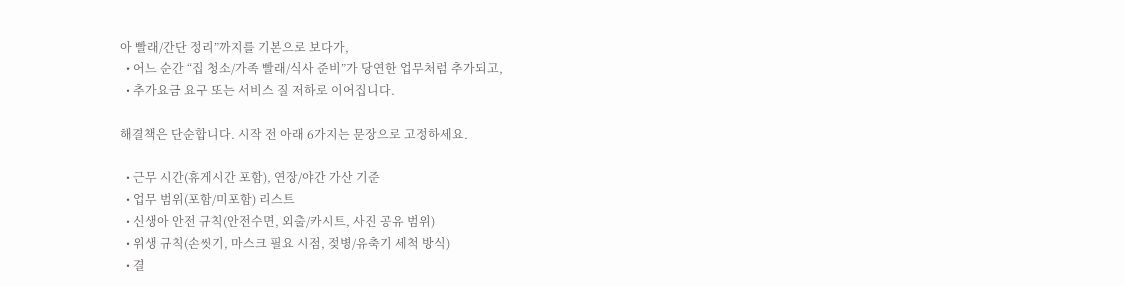아 빨래/간단 정리”까지를 기본으로 보다가,
  • 어느 순간 “집 청소/가족 빨래/식사 준비”가 당연한 업무처럼 추가되고,
  • 추가요금 요구 또는 서비스 질 저하로 이어집니다.

해결책은 단순합니다. 시작 전 아래 6가지는 문장으로 고정하세요.

  • 근무 시간(휴게시간 포함), 연장/야간 가산 기준
  • 업무 범위(포함/미포함) 리스트
  • 신생아 안전 규칙(안전수면, 외출/카시트, 사진 공유 범위)
  • 위생 규칙(손씻기, 마스크 필요 시점, 젖병/유축기 세척 방식)
  • 결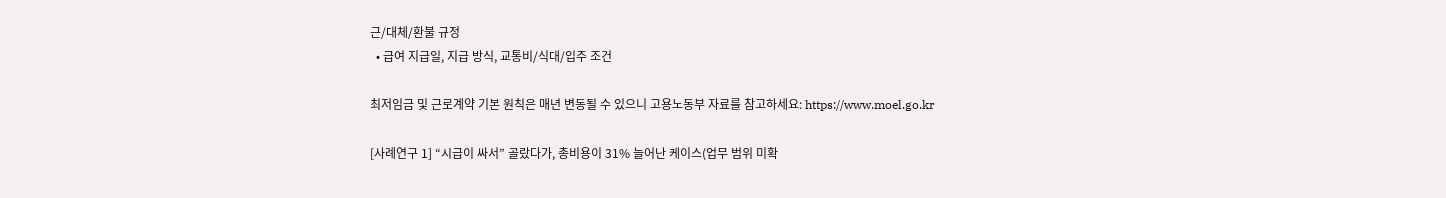근/대체/환불 규정
  • 급여 지급일, 지급 방식, 교통비/식대/입주 조건

최저임금 및 근로계약 기본 원칙은 매년 변동될 수 있으니 고용노동부 자료를 참고하세요: https://www.moel.go.kr

[사례연구 1] “시급이 싸서” 골랐다가, 총비용이 31% 늘어난 케이스(업무 범위 미확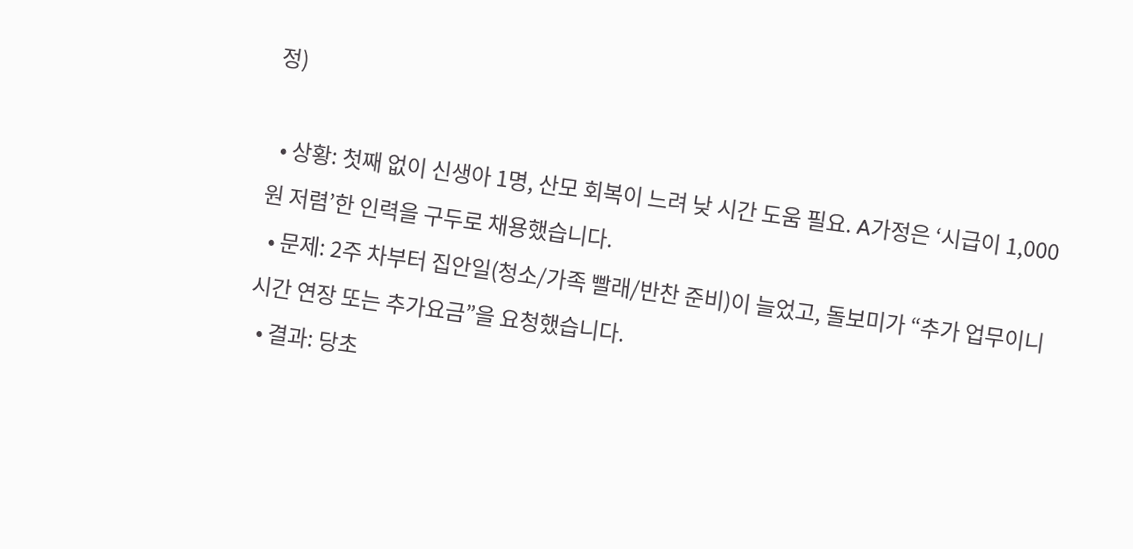정)

  • 상황: 첫째 없이 신생아 1명, 산모 회복이 느려 낮 시간 도움 필요. A가정은 ‘시급이 1,000원 저렴’한 인력을 구두로 채용했습니다.
  • 문제: 2주 차부터 집안일(청소/가족 빨래/반찬 준비)이 늘었고, 돌보미가 “추가 업무이니 시간 연장 또는 추가요금”을 요청했습니다.
  • 결과: 당초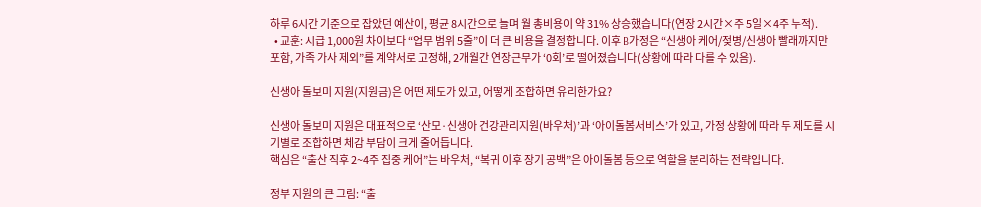하루 6시간 기준으로 잡았던 예산이, 평균 8시간으로 늘며 월 총비용이 약 31% 상승했습니다(연장 2시간×주 5일×4주 누적).
  • 교훈: 시급 1,000원 차이보다 “업무 범위 5줄”이 더 큰 비용을 결정합니다. 이후 B가정은 “신생아 케어/젖병/신생아 빨래까지만 포함, 가족 가사 제외”를 계약서로 고정해, 2개월간 연장근무가 ‘0회’로 떨어졌습니다(상황에 따라 다를 수 있음).

신생아 돌보미 지원(지원금)은 어떤 제도가 있고, 어떻게 조합하면 유리한가요?

신생아 돌보미 지원은 대표적으로 ‘산모·신생아 건강관리지원(바우처)’과 ‘아이돌봄서비스’가 있고, 가정 상황에 따라 두 제도를 시기별로 조합하면 체감 부담이 크게 줄어듭니다.
핵심은 “출산 직후 2~4주 집중 케어”는 바우처, “복귀 이후 장기 공백”은 아이돌봄 등으로 역할을 분리하는 전략입니다.

정부 지원의 큰 그림: “출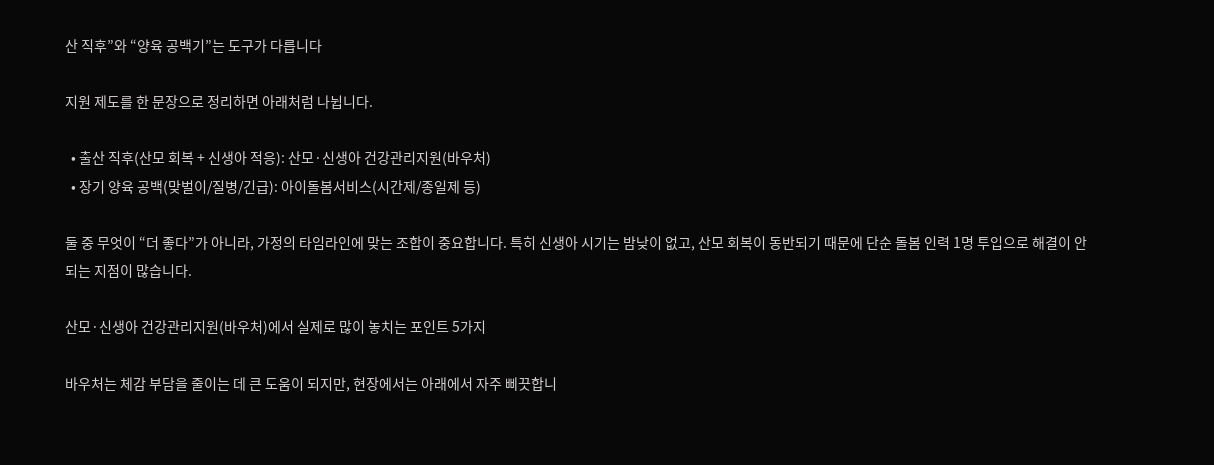산 직후”와 “양육 공백기”는 도구가 다릅니다

지원 제도를 한 문장으로 정리하면 아래처럼 나뉩니다.

  • 출산 직후(산모 회복 + 신생아 적응): 산모·신생아 건강관리지원(바우처)
  • 장기 양육 공백(맞벌이/질병/긴급): 아이돌봄서비스(시간제/종일제 등)

둘 중 무엇이 “더 좋다”가 아니라, 가정의 타임라인에 맞는 조합이 중요합니다. 특히 신생아 시기는 밤낮이 없고, 산모 회복이 동반되기 때문에 단순 돌봄 인력 1명 투입으로 해결이 안 되는 지점이 많습니다.

산모·신생아 건강관리지원(바우처)에서 실제로 많이 놓치는 포인트 5가지

바우처는 체감 부담을 줄이는 데 큰 도움이 되지만, 현장에서는 아래에서 자주 삐끗합니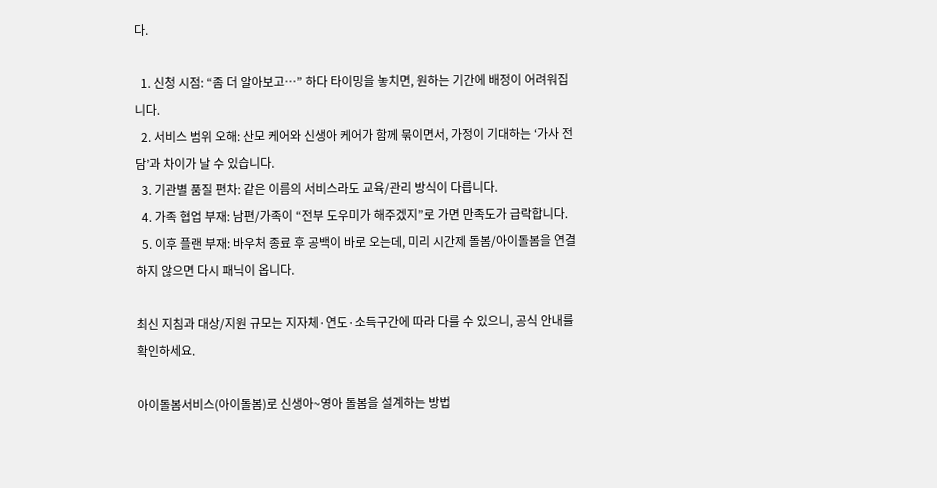다.

  1. 신청 시점: “좀 더 알아보고…” 하다 타이밍을 놓치면, 원하는 기간에 배정이 어려워집니다.
  2. 서비스 범위 오해: 산모 케어와 신생아 케어가 함께 묶이면서, 가정이 기대하는 ‘가사 전담’과 차이가 날 수 있습니다.
  3. 기관별 품질 편차: 같은 이름의 서비스라도 교육/관리 방식이 다릅니다.
  4. 가족 협업 부재: 남편/가족이 “전부 도우미가 해주겠지”로 가면 만족도가 급락합니다.
  5. 이후 플랜 부재: 바우처 종료 후 공백이 바로 오는데, 미리 시간제 돌봄/아이돌봄을 연결하지 않으면 다시 패닉이 옵니다.

최신 지침과 대상/지원 규모는 지자체·연도·소득구간에 따라 다를 수 있으니, 공식 안내를 확인하세요.

아이돌봄서비스(아이돌봄)로 신생아~영아 돌봄을 설계하는 방법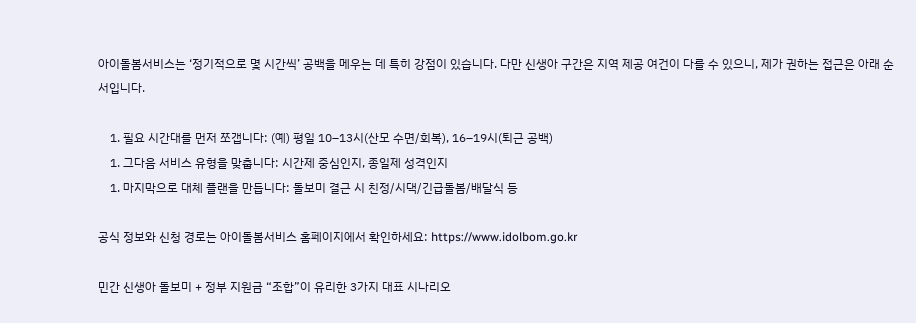아이돌봄서비스는 ‘정기적으로 몇 시간씩’ 공백을 메우는 데 특히 강점이 있습니다. 다만 신생아 구간은 지역 제공 여건이 다를 수 있으니, 제가 권하는 접근은 아래 순서입니다.

    1. 필요 시간대를 먼저 쪼갭니다: (예) 평일 10–13시(산모 수면/회복), 16–19시(퇴근 공백)
    1. 그다음 서비스 유형을 맞춥니다: 시간제 중심인지, 종일제 성격인지
    1. 마지막으로 대체 플랜을 만듭니다: 돌보미 결근 시 친정/시댁/긴급돌봄/배달식 등

공식 정보와 신청 경로는 아이돌봄서비스 홈페이지에서 확인하세요: https://www.idolbom.go.kr

민간 신생아 돌보미 + 정부 지원금 “조합”이 유리한 3가지 대표 시나리오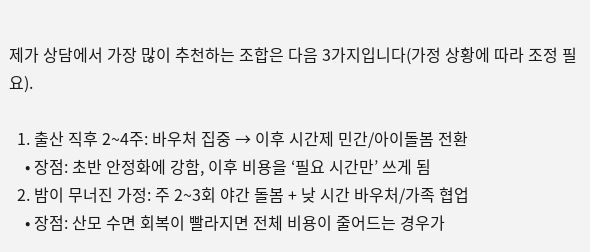제가 상담에서 가장 많이 추천하는 조합은 다음 3가지입니다(가정 상황에 따라 조정 필요).

  1. 출산 직후 2~4주: 바우처 집중 → 이후 시간제 민간/아이돌봄 전환
    • 장점: 초반 안정화에 강함, 이후 비용을 ‘필요 시간만’ 쓰게 됨
  2. 밤이 무너진 가정: 주 2~3회 야간 돌봄 + 낮 시간 바우처/가족 협업
    • 장점: 산모 수면 회복이 빨라지면 전체 비용이 줄어드는 경우가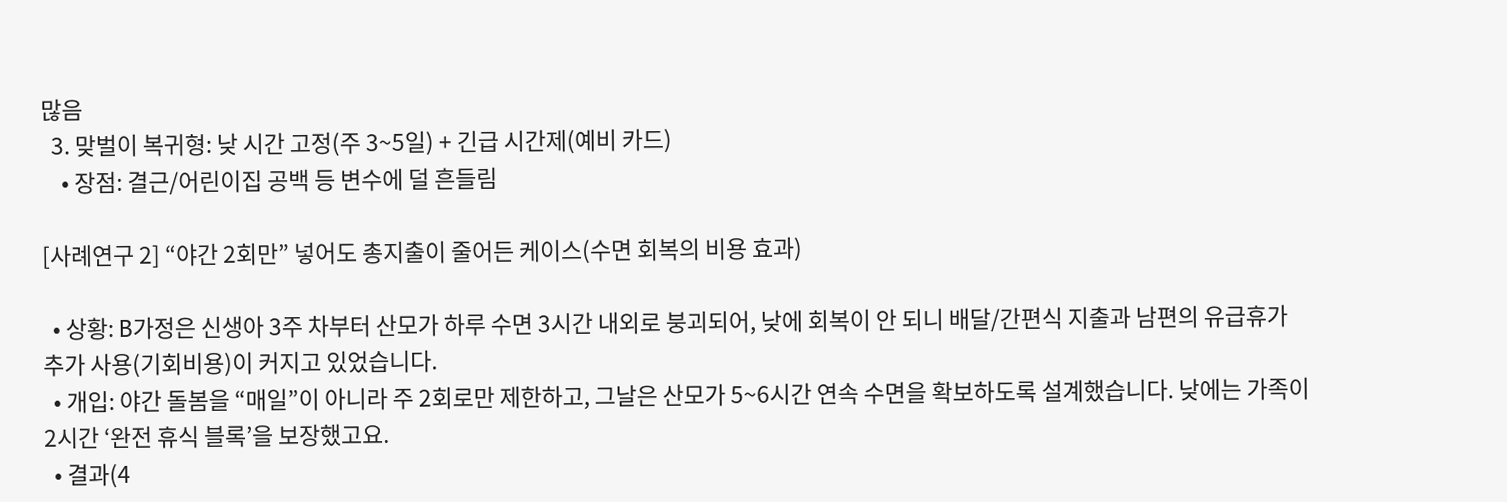많음
  3. 맞벌이 복귀형: 낮 시간 고정(주 3~5일) + 긴급 시간제(예비 카드)
    • 장점: 결근/어린이집 공백 등 변수에 덜 흔들림

[사례연구 2] “야간 2회만” 넣어도 총지출이 줄어든 케이스(수면 회복의 비용 효과)

  • 상황: B가정은 신생아 3주 차부터 산모가 하루 수면 3시간 내외로 붕괴되어, 낮에 회복이 안 되니 배달/간편식 지출과 남편의 유급휴가 추가 사용(기회비용)이 커지고 있었습니다.
  • 개입: 야간 돌봄을 “매일”이 아니라 주 2회로만 제한하고, 그날은 산모가 5~6시간 연속 수면을 확보하도록 설계했습니다. 낮에는 가족이 2시간 ‘완전 휴식 블록’을 보장했고요.
  • 결과(4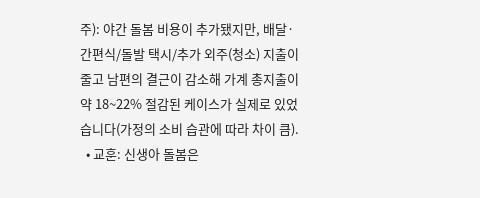주): 야간 돌봄 비용이 추가됐지만, 배달·간편식/돌발 택시/추가 외주(청소) 지출이 줄고 남편의 결근이 감소해 가계 총지출이 약 18~22% 절감된 케이스가 실제로 있었습니다(가정의 소비 습관에 따라 차이 큼).
  • 교훈: 신생아 돌봄은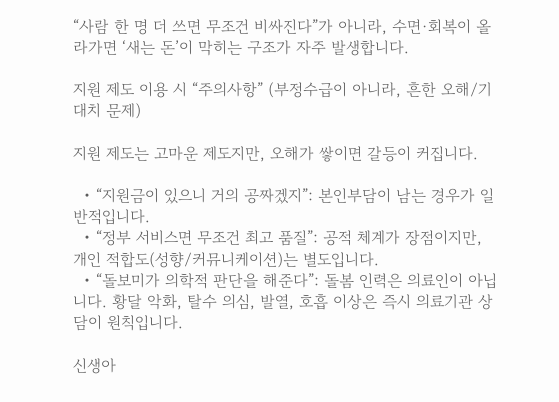“사람 한 명 더 쓰면 무조건 비싸진다”가 아니라, 수면·회복이 올라가면 ‘새는 돈’이 막히는 구조가 자주 발생합니다.

지원 제도 이용 시 “주의사항” (부정수급이 아니라, 흔한 오해/기대치 문제)

지원 제도는 고마운 제도지만, 오해가 쌓이면 갈등이 커집니다.

  • “지원금이 있으니 거의 공짜겠지”: 본인부담이 남는 경우가 일반적입니다.
  • “정부 서비스면 무조건 최고 품질”: 공적 체계가 장점이지만, 개인 적합도(성향/커뮤니케이션)는 별도입니다.
  • “돌보미가 의학적 판단을 해준다”: 돌봄 인력은 의료인이 아닙니다. 황달 악화, 탈수 의심, 발열, 호흡 이상은 즉시 의료기관 상담이 원칙입니다.

신생아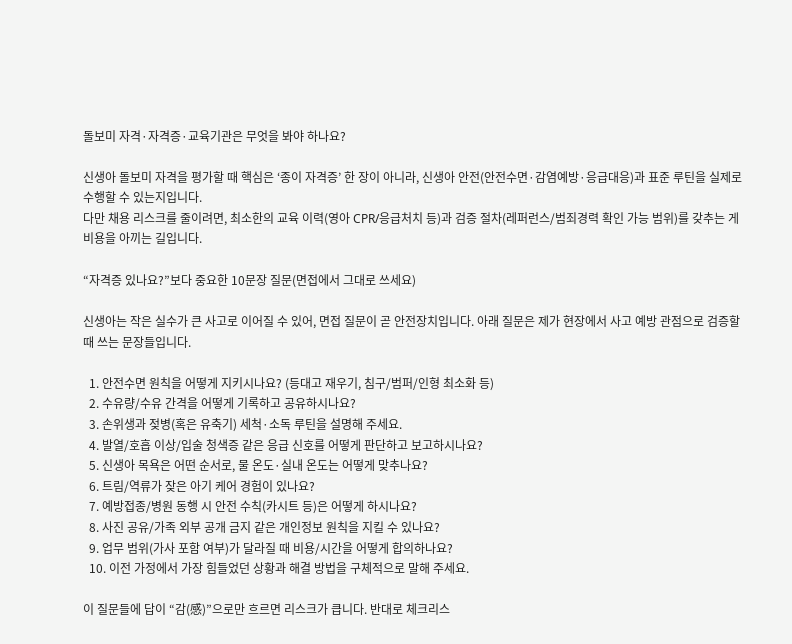돌보미 자격·자격증·교육기관은 무엇을 봐야 하나요?

신생아 돌보미 자격을 평가할 때 핵심은 ‘종이 자격증’ 한 장이 아니라, 신생아 안전(안전수면·감염예방·응급대응)과 표준 루틴을 실제로 수행할 수 있는지입니다.
다만 채용 리스크를 줄이려면, 최소한의 교육 이력(영아 CPR/응급처치 등)과 검증 절차(레퍼런스/범죄경력 확인 가능 범위)를 갖추는 게 비용을 아끼는 길입니다.

“자격증 있나요?”보다 중요한 10문장 질문(면접에서 그대로 쓰세요)

신생아는 작은 실수가 큰 사고로 이어질 수 있어, 면접 질문이 곧 안전장치입니다. 아래 질문은 제가 현장에서 사고 예방 관점으로 검증할 때 쓰는 문장들입니다.

  1. 안전수면 원칙을 어떻게 지키시나요? (등대고 재우기, 침구/범퍼/인형 최소화 등)
  2. 수유량/수유 간격을 어떻게 기록하고 공유하시나요?
  3. 손위생과 젖병(혹은 유축기) 세척·소독 루틴을 설명해 주세요.
  4. 발열/호흡 이상/입술 청색증 같은 응급 신호를 어떻게 판단하고 보고하시나요?
  5. 신생아 목욕은 어떤 순서로, 물 온도·실내 온도는 어떻게 맞추나요?
  6. 트림/역류가 잦은 아기 케어 경험이 있나요?
  7. 예방접종/병원 동행 시 안전 수칙(카시트 등)은 어떻게 하시나요?
  8. 사진 공유/가족 외부 공개 금지 같은 개인정보 원칙을 지킬 수 있나요?
  9. 업무 범위(가사 포함 여부)가 달라질 때 비용/시간을 어떻게 합의하나요?
  10. 이전 가정에서 가장 힘들었던 상황과 해결 방법을 구체적으로 말해 주세요.

이 질문들에 답이 “감(感)”으로만 흐르면 리스크가 큽니다. 반대로 체크리스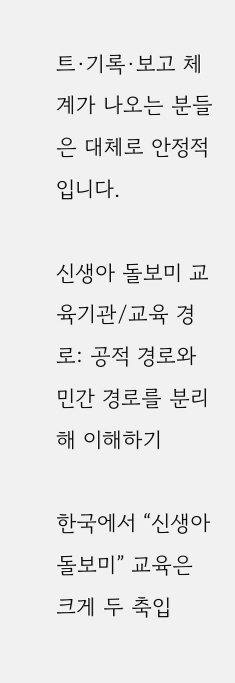트·기록·보고 체계가 나오는 분들은 대체로 안정적입니다.

신생아 돌보미 교육기관/교육 경로: 공적 경로와 민간 경로를 분리해 이해하기

한국에서 “신생아 돌보미” 교육은 크게 두 축입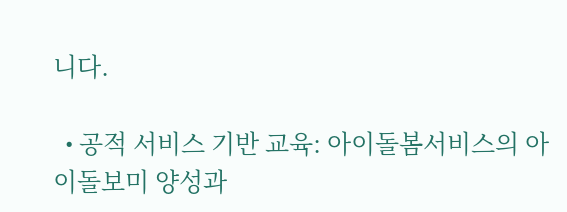니다.

  • 공적 서비스 기반 교육: 아이돌봄서비스의 아이돌보미 양성과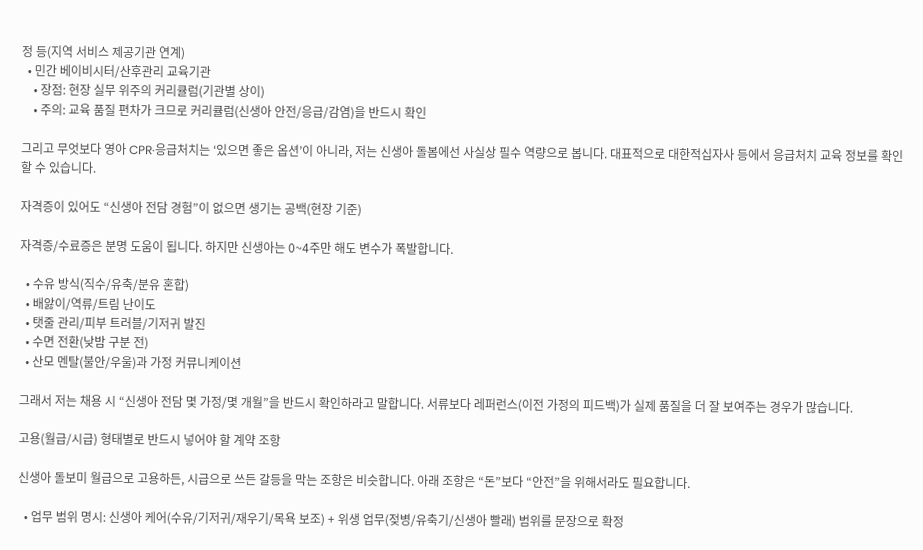정 등(지역 서비스 제공기관 연계)
  • 민간 베이비시터/산후관리 교육기관
    • 장점: 현장 실무 위주의 커리큘럼(기관별 상이)
    • 주의: 교육 품질 편차가 크므로 커리큘럼(신생아 안전/응급/감염)을 반드시 확인

그리고 무엇보다 영아 CPR·응급처치는 ‘있으면 좋은 옵션’이 아니라, 저는 신생아 돌봄에선 사실상 필수 역량으로 봅니다. 대표적으로 대한적십자사 등에서 응급처치 교육 정보를 확인할 수 있습니다.

자격증이 있어도 “신생아 전담 경험”이 없으면 생기는 공백(현장 기준)

자격증/수료증은 분명 도움이 됩니다. 하지만 신생아는 0~4주만 해도 변수가 폭발합니다.

  • 수유 방식(직수/유축/분유 혼합)
  • 배앓이/역류/트림 난이도
  • 탯줄 관리/피부 트러블/기저귀 발진
  • 수면 전환(낮밤 구분 전)
  • 산모 멘탈(불안/우울)과 가정 커뮤니케이션

그래서 저는 채용 시 “신생아 전담 몇 가정/몇 개월”을 반드시 확인하라고 말합니다. 서류보다 레퍼런스(이전 가정의 피드백)가 실제 품질을 더 잘 보여주는 경우가 많습니다.

고용(월급/시급) 형태별로 반드시 넣어야 할 계약 조항

신생아 돌보미 월급으로 고용하든, 시급으로 쓰든 갈등을 막는 조항은 비슷합니다. 아래 조항은 “돈”보다 “안전”을 위해서라도 필요합니다.

  • 업무 범위 명시: 신생아 케어(수유/기저귀/재우기/목욕 보조) + 위생 업무(젖병/유축기/신생아 빨래) 범위를 문장으로 확정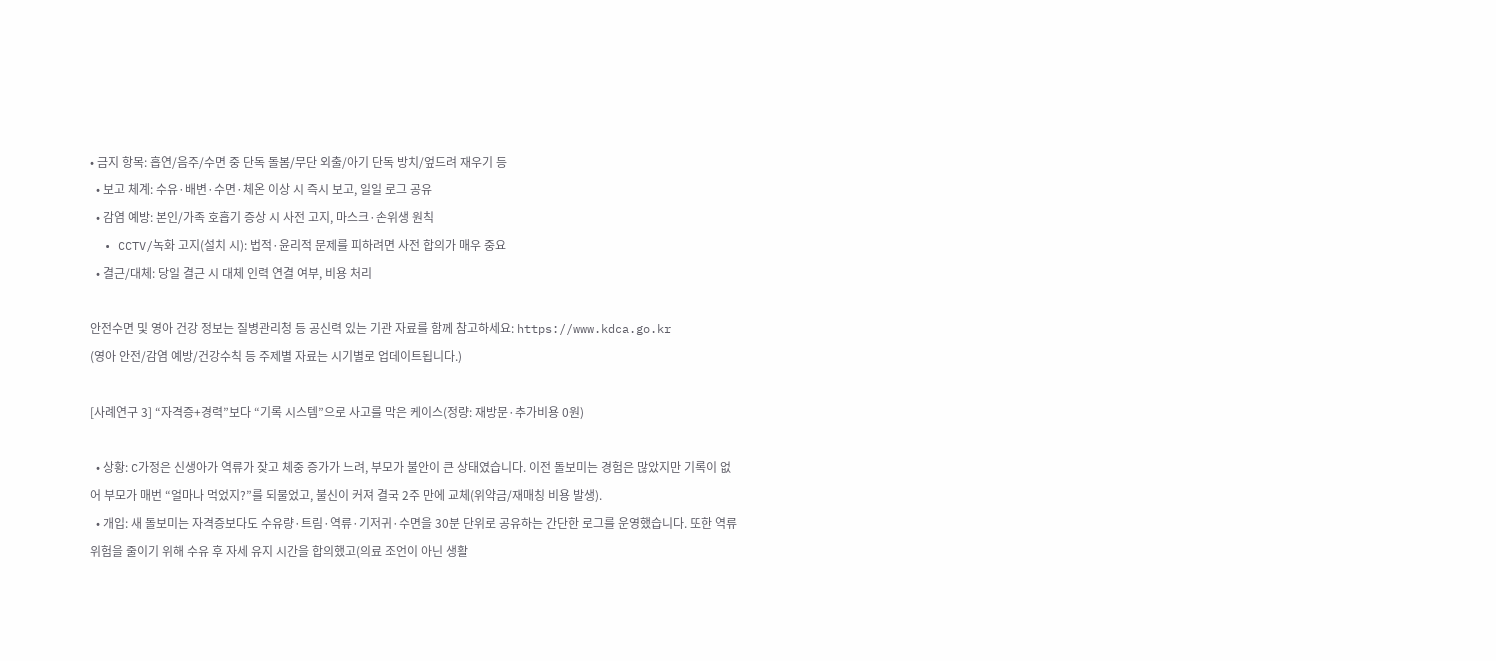• 금지 항목: 흡연/음주/수면 중 단독 돌봄/무단 외출/아기 단독 방치/엎드려 재우기 등
  • 보고 체계: 수유·배변·수면·체온 이상 시 즉시 보고, 일일 로그 공유
  • 감염 예방: 본인/가족 호흡기 증상 시 사전 고지, 마스크·손위생 원칙
  • CCTV/녹화 고지(설치 시): 법적·윤리적 문제를 피하려면 사전 합의가 매우 중요
  • 결근/대체: 당일 결근 시 대체 인력 연결 여부, 비용 처리

안전수면 및 영아 건강 정보는 질병관리청 등 공신력 있는 기관 자료를 함께 참고하세요: https://www.kdca.go.kr
(영아 안전/감염 예방/건강수칙 등 주제별 자료는 시기별로 업데이트됩니다.)

[사례연구 3] “자격증+경력”보다 “기록 시스템”으로 사고를 막은 케이스(정량: 재방문·추가비용 0원)

  • 상황: C가정은 신생아가 역류가 잦고 체중 증가가 느려, 부모가 불안이 큰 상태였습니다. 이전 돌보미는 경험은 많았지만 기록이 없어 부모가 매번 “얼마나 먹었지?”를 되물었고, 불신이 커져 결국 2주 만에 교체(위약금/재매칭 비용 발생).
  • 개입: 새 돌보미는 자격증보다도 수유량·트림·역류·기저귀·수면을 30분 단위로 공유하는 간단한 로그를 운영했습니다. 또한 역류 위험을 줄이기 위해 수유 후 자세 유지 시간을 합의했고(의료 조언이 아닌 생활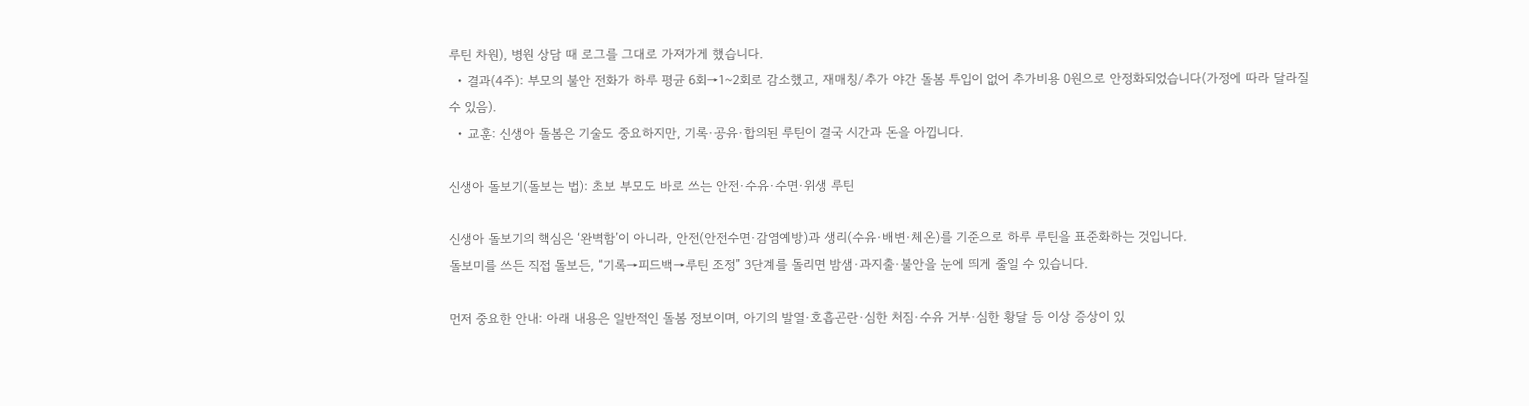루틴 차원), 병원 상담 때 로그를 그대로 가져가게 했습니다.
  • 결과(4주): 부모의 불안 전화가 하루 평균 6회→1~2회로 감소했고, 재매칭/추가 야간 돌봄 투입이 없어 추가비용 0원으로 안정화되었습니다(가정에 따라 달라질 수 있음).
  • 교훈: 신생아 돌봄은 기술도 중요하지만, 기록·공유·합의된 루틴이 결국 시간과 돈을 아낍니다.

신생아 돌보기(돌보는 법): 초보 부모도 바로 쓰는 안전·수유·수면·위생 루틴

신생아 돌보기의 핵심은 ‘완벽함’이 아니라, 안전(안전수면·감염예방)과 생리(수유·배변·체온)를 기준으로 하루 루틴을 표준화하는 것입니다.
돌보미를 쓰든 직접 돌보든, “기록→피드백→루틴 조정” 3단계를 돌리면 밤샘·과지출·불안을 눈에 띄게 줄일 수 있습니다.

먼저 중요한 안내: 아래 내용은 일반적인 돌봄 정보이며, 아기의 발열·호흡곤란·심한 처짐·수유 거부·심한 황달 등 이상 증상이 있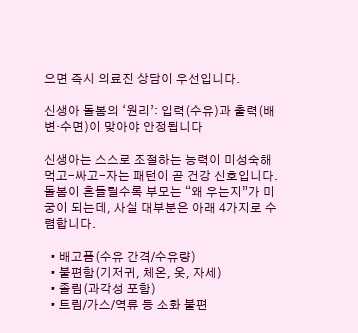으면 즉시 의료진 상담이 우선입니다.

신생아 돌봄의 ‘원리’: 입력(수유)과 출력(배변·수면)이 맞아야 안정됩니다

신생아는 스스로 조절하는 능력이 미성숙해 먹고-싸고-자는 패턴이 곧 건강 신호입니다. 돌봄이 흔들릴수록 부모는 “왜 우는지”가 미궁이 되는데, 사실 대부분은 아래 4가지로 수렴합니다.

  • 배고픔(수유 간격/수유량)
  • 불편함(기저귀, 체온, 옷, 자세)
  • 졸림(과각성 포함)
  • 트림/가스/역류 등 소화 불편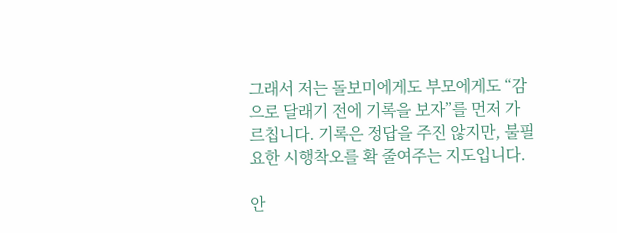그래서 저는 돌보미에게도 부모에게도 “감으로 달래기 전에 기록을 보자”를 먼저 가르칩니다. 기록은 정답을 주진 않지만, 불필요한 시행착오를 확 줄여주는 지도입니다.

안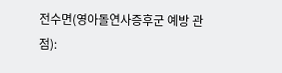전수면(영아돌연사증후군 예방 관점):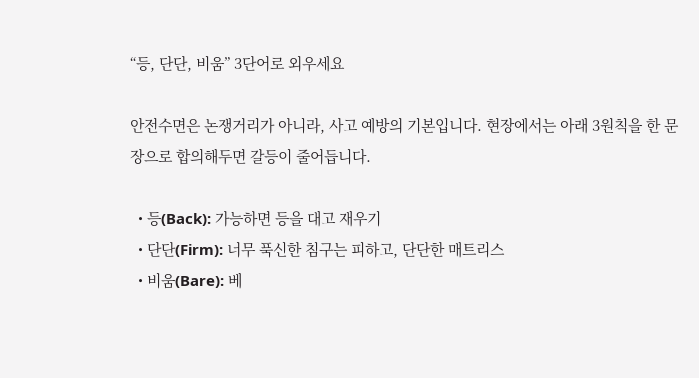“등, 단단, 비움” 3단어로 외우세요

안전수면은 논쟁거리가 아니라, 사고 예방의 기본입니다. 현장에서는 아래 3원칙을 한 문장으로 합의해두면 갈등이 줄어듭니다.

  • 등(Back): 가능하면 등을 대고 재우기
  • 단단(Firm): 너무 푹신한 침구는 피하고, 단단한 매트리스
  • 비움(Bare): 베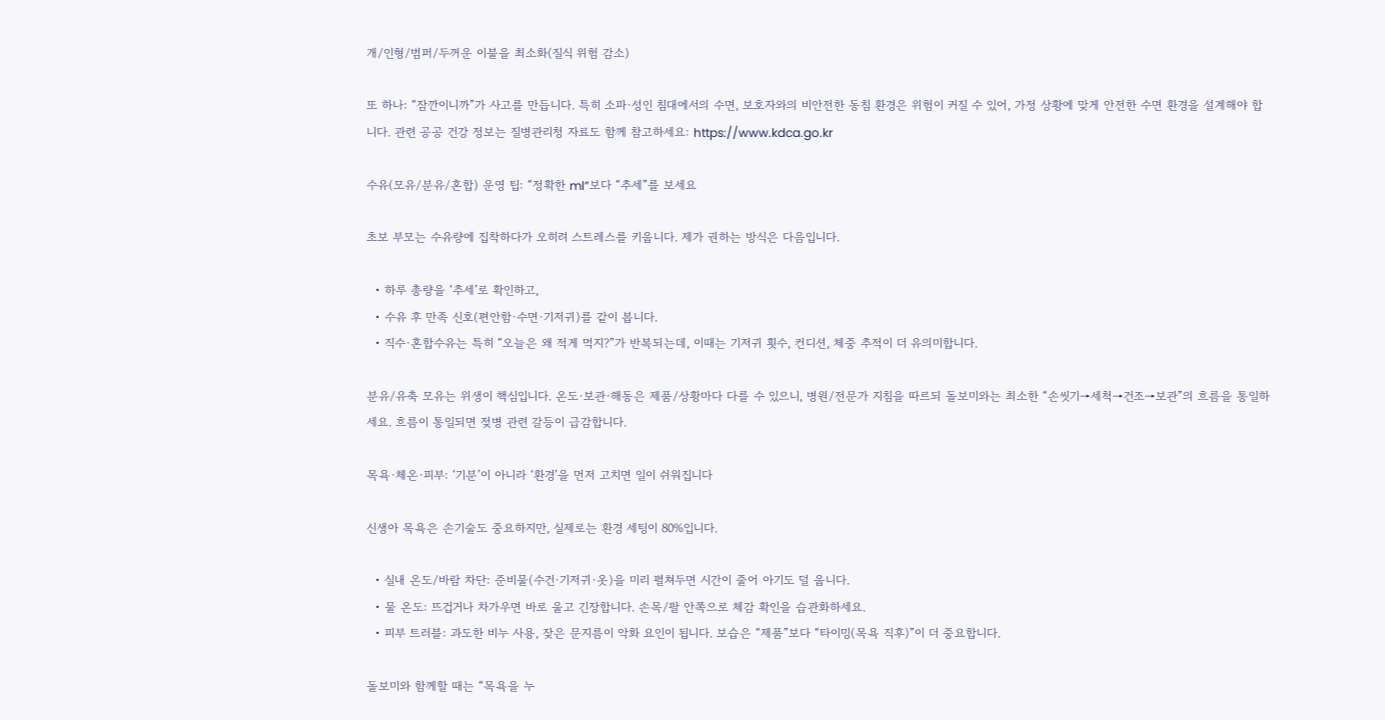개/인형/범퍼/두꺼운 이불을 최소화(질식 위험 감소)

또 하나: “잠깐이니까”가 사고를 만듭니다. 특히 소파·성인 침대에서의 수면, 보호자와의 비안전한 동침 환경은 위험이 커질 수 있어, 가정 상황에 맞게 안전한 수면 환경을 설계해야 합니다. 관련 공공 건강 정보는 질병관리청 자료도 함께 참고하세요: https://www.kdca.go.kr

수유(모유/분유/혼합) 운영 팁: “정확한 ml”보다 “추세”를 보세요

초보 부모는 수유량에 집착하다가 오히려 스트레스를 키웁니다. 제가 권하는 방식은 다음입니다.

  • 하루 총량을 ‘추세’로 확인하고,
  • 수유 후 만족 신호(편안함·수면·기저귀)를 같이 봅니다.
  • 직수·혼합수유는 특히 “오늘은 왜 적게 먹지?”가 반복되는데, 이때는 기저귀 횟수, 컨디션, 체중 추적이 더 유의미합니다.

분유/유축 모유는 위생이 핵심입니다. 온도·보관·해동은 제품/상황마다 다를 수 있으니, 병원/전문가 지침을 따르되 돌보미와는 최소한 “손씻기→세척→건조→보관”의 흐름을 통일하세요. 흐름이 통일되면 젖병 관련 갈등이 급감합니다.

목욕·체온·피부: ‘기분’이 아니라 ‘환경’을 먼저 고치면 일이 쉬워집니다

신생아 목욕은 손기술도 중요하지만, 실제로는 환경 세팅이 80%입니다.

  • 실내 온도/바람 차단: 준비물(수건·기저귀·옷)을 미리 펼쳐두면 시간이 줄어 아기도 덜 웁니다.
  • 물 온도: 뜨겁거나 차가우면 바로 울고 긴장합니다. 손목/팔 안쪽으로 체감 확인을 습관화하세요.
  • 피부 트러블: 과도한 비누 사용, 잦은 문지름이 악화 요인이 됩니다. 보습은 “제품”보다 “타이밍(목욕 직후)”이 더 중요합니다.

돌보미와 함께할 때는 “목욕을 누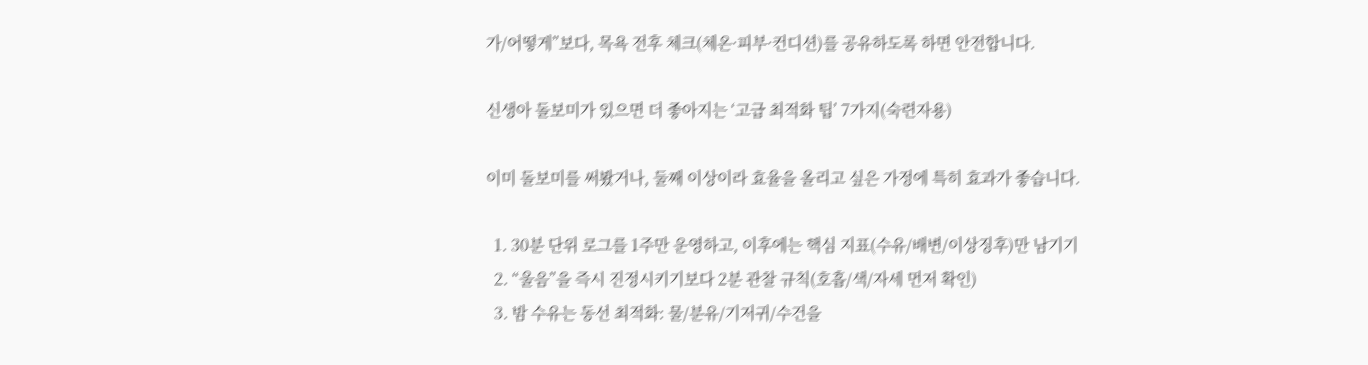가/어떻게”보다, 목욕 전후 체크(체온·피부·컨디션)를 공유하도록 하면 안전합니다.

신생아 돌보미가 있으면 더 좋아지는 ‘고급 최적화 팁’ 7가지(숙련자용)

이미 돌보미를 써봤거나, 둘째 이상이라 효율을 올리고 싶은 가정에 특히 효과가 좋습니다.

  1. 30분 단위 로그를 1주만 운영하고, 이후에는 핵심 지표(수유/배변/이상징후)만 남기기
  2. “울음”을 즉시 진정시키기보다 2분 관찰 규칙(호흡/색/자세 먼저 확인)
  3. 밤 수유는 동선 최적화: 물/분유/기저귀/수건을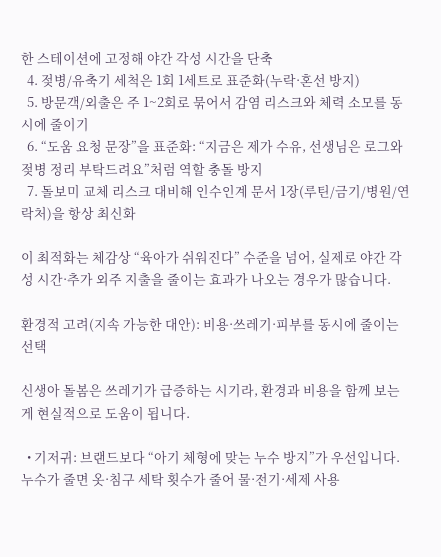한 스테이션에 고정해 야간 각성 시간을 단축
  4. 젖병/유축기 세척은 1회 1세트로 표준화(누락·혼선 방지)
  5. 방문객/외출은 주 1~2회로 묶어서 감염 리스크와 체력 소모를 동시에 줄이기
  6. “도움 요청 문장”을 표준화: “지금은 제가 수유, 선생님은 로그와 젖병 정리 부탁드려요”처럼 역할 충돌 방지
  7. 돌보미 교체 리스크 대비해 인수인계 문서 1장(루틴/금기/병원/연락처)을 항상 최신화

이 최적화는 체감상 “육아가 쉬워진다” 수준을 넘어, 실제로 야간 각성 시간·추가 외주 지출을 줄이는 효과가 나오는 경우가 많습니다.

환경적 고려(지속 가능한 대안): 비용·쓰레기·피부를 동시에 줄이는 선택

신생아 돌봄은 쓰레기가 급증하는 시기라, 환경과 비용을 함께 보는 게 현실적으로 도움이 됩니다.

  • 기저귀: 브랜드보다 “아기 체형에 맞는 누수 방지”가 우선입니다. 누수가 줄면 옷·침구 세탁 횟수가 줄어 물·전기·세제 사용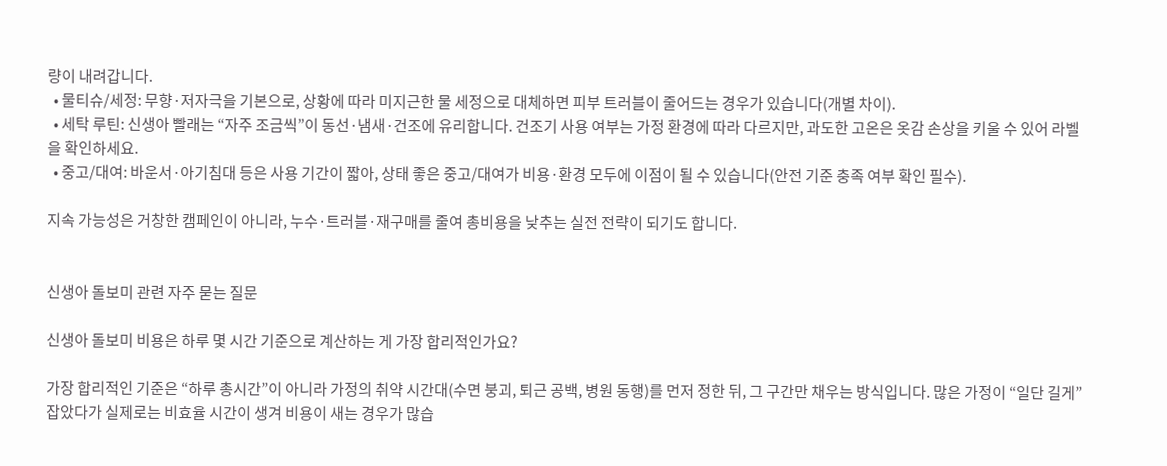량이 내려갑니다.
  • 물티슈/세정: 무향·저자극을 기본으로, 상황에 따라 미지근한 물 세정으로 대체하면 피부 트러블이 줄어드는 경우가 있습니다(개별 차이).
  • 세탁 루틴: 신생아 빨래는 “자주 조금씩”이 동선·냄새·건조에 유리합니다. 건조기 사용 여부는 가정 환경에 따라 다르지만, 과도한 고온은 옷감 손상을 키울 수 있어 라벨을 확인하세요.
  • 중고/대여: 바운서·아기침대 등은 사용 기간이 짧아, 상태 좋은 중고/대여가 비용·환경 모두에 이점이 될 수 있습니다(안전 기준 충족 여부 확인 필수).

지속 가능성은 거창한 캠페인이 아니라, 누수·트러블·재구매를 줄여 총비용을 낮추는 실전 전략이 되기도 합니다.


신생아 돌보미 관련 자주 묻는 질문

신생아 돌보미 비용은 하루 몇 시간 기준으로 계산하는 게 가장 합리적인가요?

가장 합리적인 기준은 “하루 총시간”이 아니라 가정의 취약 시간대(수면 붕괴, 퇴근 공백, 병원 동행)를 먼저 정한 뒤, 그 구간만 채우는 방식입니다. 많은 가정이 “일단 길게” 잡았다가 실제로는 비효율 시간이 생겨 비용이 새는 경우가 많습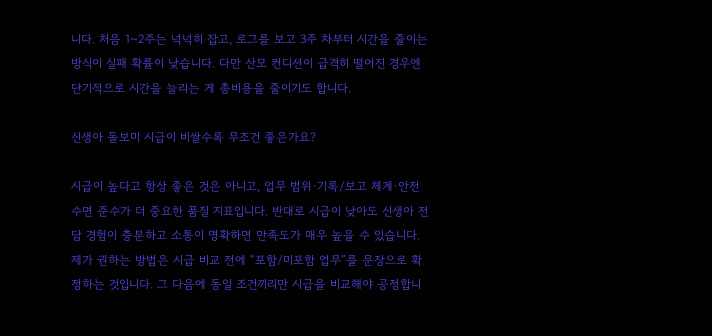니다. 처음 1~2주는 넉넉히 잡고, 로그를 보고 3주 차부터 시간을 줄이는 방식이 실패 확률이 낮습니다. 다만 산모 컨디션이 급격히 떨어진 경우엔 단기적으로 시간을 늘리는 게 총비용을 줄이기도 합니다.

신생아 돌보미 시급이 비쌀수록 무조건 좋은가요?

시급이 높다고 항상 좋은 것은 아니고, 업무 범위·기록/보고 체계·안전수면 준수가 더 중요한 품질 지표입니다. 반대로 시급이 낮아도 신생아 전담 경험이 충분하고 소통이 명확하면 만족도가 매우 높을 수 있습니다. 제가 권하는 방법은 시급 비교 전에 “포함/미포함 업무”를 문장으로 확정하는 것입니다. 그 다음에 동일 조건끼리만 시급을 비교해야 공정합니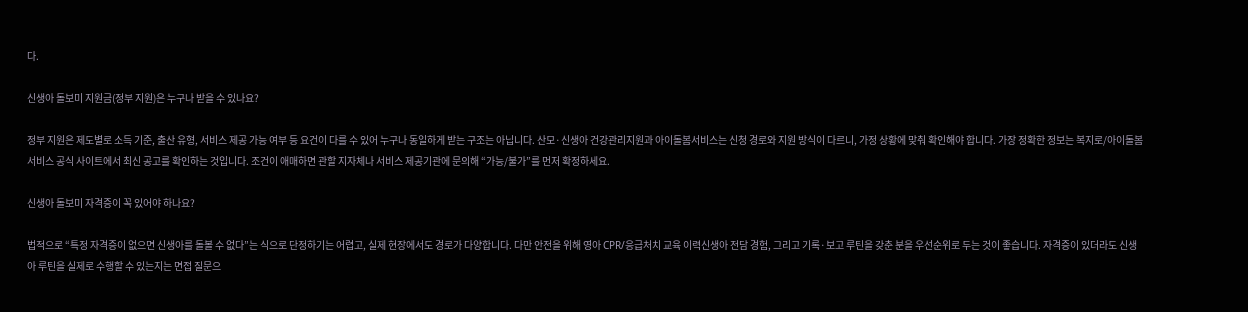다.

신생아 돌보미 지원금(정부 지원)은 누구나 받을 수 있나요?

정부 지원은 제도별로 소득 기준, 출산 유형, 서비스 제공 가능 여부 등 요건이 다를 수 있어 누구나 동일하게 받는 구조는 아닙니다. 산모·신생아 건강관리지원과 아이돌봄서비스는 신청 경로와 지원 방식이 다르니, 가정 상황에 맞춰 확인해야 합니다. 가장 정확한 정보는 복지로/아이돌봄서비스 공식 사이트에서 최신 공고를 확인하는 것입니다. 조건이 애매하면 관할 지자체나 서비스 제공기관에 문의해 “가능/불가”를 먼저 확정하세요.

신생아 돌보미 자격증이 꼭 있어야 하나요?

법적으로 “특정 자격증이 없으면 신생아를 돌볼 수 없다”는 식으로 단정하기는 어렵고, 실제 현장에서도 경로가 다양합니다. 다만 안전을 위해 영아 CPR/응급처치 교육 이력신생아 전담 경험, 그리고 기록·보고 루틴을 갖춘 분을 우선순위로 두는 것이 좋습니다. 자격증이 있더라도 신생아 루틴을 실제로 수행할 수 있는지는 면접 질문으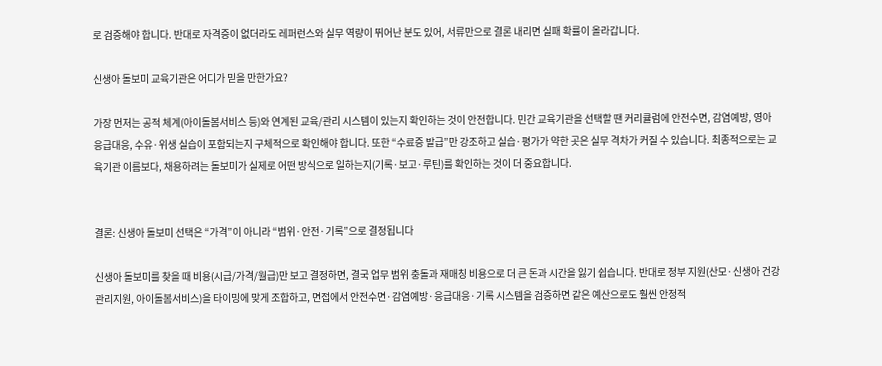로 검증해야 합니다. 반대로 자격증이 없더라도 레퍼런스와 실무 역량이 뛰어난 분도 있어, 서류만으로 결론 내리면 실패 확률이 올라갑니다.

신생아 돌보미 교육기관은 어디가 믿을 만한가요?

가장 먼저는 공적 체계(아이돌봄서비스 등)와 연계된 교육/관리 시스템이 있는지 확인하는 것이 안전합니다. 민간 교육기관을 선택할 땐 커리큘럼에 안전수면, 감염예방, 영아 응급대응, 수유·위생 실습이 포함되는지 구체적으로 확인해야 합니다. 또한 “수료증 발급”만 강조하고 실습·평가가 약한 곳은 실무 격차가 커질 수 있습니다. 최종적으로는 교육기관 이름보다, 채용하려는 돌보미가 실제로 어떤 방식으로 일하는지(기록·보고·루틴)를 확인하는 것이 더 중요합니다.


결론: 신생아 돌보미 선택은 “가격”이 아니라 “범위·안전·기록”으로 결정됩니다

신생아 돌보미를 찾을 때 비용(시급/가격/월급)만 보고 결정하면, 결국 업무 범위 충돌과 재매칭 비용으로 더 큰 돈과 시간을 잃기 쉽습니다. 반대로 정부 지원(산모·신생아 건강관리지원, 아이돌봄서비스)을 타이밍에 맞게 조합하고, 면접에서 안전수면·감염예방·응급대응·기록 시스템을 검증하면 같은 예산으로도 훨씬 안정적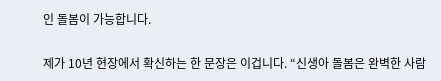인 돌봄이 가능합니다.

제가 10년 현장에서 확신하는 한 문장은 이겁니다. “신생아 돌봄은 완벽한 사람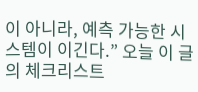이 아니라, 예측 가능한 시스템이 이긴다.” 오늘 이 글의 체크리스트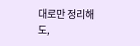대로만 정리해도,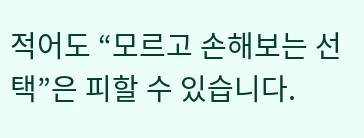적어도 “모르고 손해보는 선택”은 피할 수 있습니다.